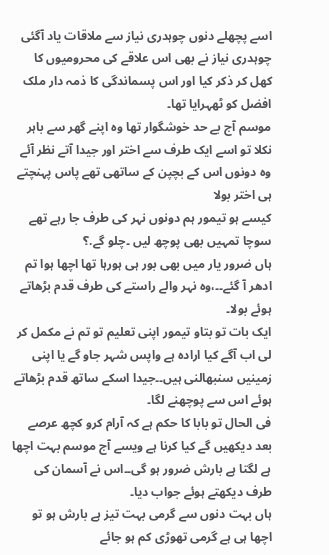اسے پچھلے دنوں چوہدری نیاز سے ملاقات یاد آگئی چوہدری نیاز نے بھی اس علاقے کی محرومیوں کا کھل کر ذکر کیا اور اس پسماندگی کا ذمہ دار ملک افضل کو ٹھہرایا تھا۔
موسم آج بے حد خوشگوار تھا وہ اپنے گھر سے باہر نکلا تو اسے ایک طرف سے اختر اور جیدا آتے نظر آئے وہ دونوں اس کے بچپن کے ساتھی تھے پاس پہنچتے ہی اختر بولا
کیسے ہو تیمور ہم دونوں نہر کی طرف جا رہے تھے سوچا تمہیں بھی پوچھ لیں ۔چلو گے.؟
ہاں ضرور یار میں بھی بور ہی ہورہا تھا اچھا ہوا تم ادھر آ گئے۔۔،وہ نہر والے راستے کی طرف قدم بڑھاتے ہوئے بولا۔
ایک بات تو بتاو تیمور اپنی تعلیم تو تم نے مکمل کر لی اب آگے کیا ارادہ ہے واپس شہر جاو گے یا اپنی زمینیں سنبھالنی ہیں۔۔جیدا اسکے ساتھ قدم بڑھاتے ہوئے اس سے پوچھنے لگا۔
فی الحال تو بابا کا حکم ہے کہ آرام کرو کچھ عرصے بعد دیکھیں گے کیا کرنا ہے ویسے آج موسم بہت اچھا ہے لگتا ہے بارش ضرور ہو گی۔۔اس نے آسمان کی طرف دیکھتے ہوئے جواب دیا۔
ہاں بہت دنوں سے گرمی بہت تیز ہے بارش ہو تو اچھا ہی ہے گرمی تھوڑی کم ہو جائے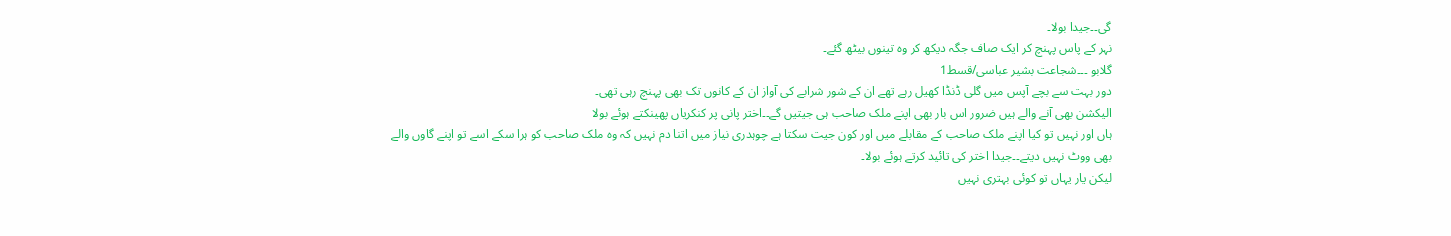گی۔۔جیدا بولا۔
نہر کے پاس پہنچ کر ایک صاف جگہ دیکھ کر وہ تینوں بیٹھ گئے۔
گلابو ۔۔۔شجاعت بشیر عباسی/قسط1
دور بہت سے بچے آپس میں گلی ڈنڈا کھیل رہے تھے ان کے شور شرابے کی آواز ان کے کانوں تک بھی پہنچ رہی تھی۔
الیکشن بھی آنے والے ہیں ضرور اس بار بھی اپنے ملک صاحب ہی جیتیں گے۔۔اختر پانی پر کنکریاں پھینکتے ہوئے بولا
ہاں اور نہیں تو کیا اپنے ملک صاحب کے مقابلے میں اور کون جیت سکتا ہے چوہدری نیاز میں اتنا دم نہیں کہ وہ ملک صاحب کو ہرا سکے اسے تو اپنے گاوں والے بھی ووٹ نہیں دیتے۔۔جیدا اختر کی تائید کرتے ہوئے بولا۔
لیکن یار یہاں تو کوئی بہتری نہیں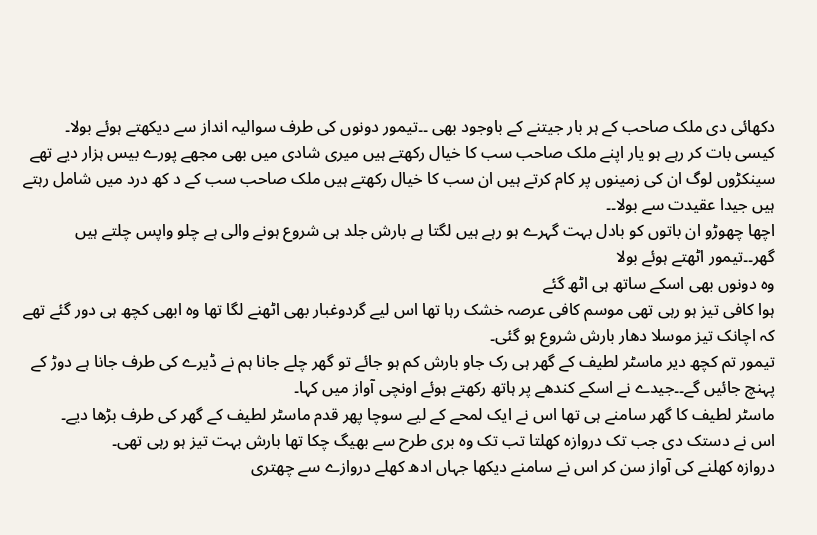دکھائی دی ملک صاحب کے ہر بار جیتنے کے باوجود بھی ۔۔تیمور دونوں کی طرف سوالیہ انداز سے دیکھتے ہوئے بولا۔
کیسی بات کر رہے ہو یار اپنے ملک صاحب سب کا خیال رکھتے ہیں میری شادی میں بھی مجھے پورے بیس ہزار دیے تھے سینکڑوں لوگ ان کی زمینوں پر کام کرتے ہیں ان سب کا خیال رکھتے ہیں ملک صاحب سب کے د کھ درد میں شامل رہتے ہیں جیدا عقیدت سے بولا۔۔
اچھا چھوڑو ان باتوں کو بادل بہت گہرے ہو رہے ہیں لگتا ہے بارش جلد ہی شروع ہونے والی ہے چلو واپس چلتے ہیں گھر۔۔تیمور اٹھتے ہوئے بولا
وہ دونوں بھی اسکے ساتھ ہی اٹھ گئے
ہوا کافی تیز ہو رہی تھی موسم کافی عرصہ خشک رہا تھا اس لیے گردوغبار بھی اٹھنے لگا تھا وہ ابھی کچھ ہی دور گئے تھے کہ اچانک تیز موسلا دھار بارش شروع ہو گئی۔
تیمور تم کچھ دیر ماسٹر لطیف کے گھر ہی رک جاو بارش کم ہو جائے تو گھر چلے جانا ہم نے ڈیرے کی طرف جانا ہے دوڑ کے پہنچ جائیں گے۔۔جیدے نے اسکے کندھے پر ہاتھ رکھتے ہوئے اونچی آواز میں کہا۔
ماسٹر لطیف کا گھر سامنے ہی تھا اس نے ایک لمحے کے لیے سوچا پھر قدم ماسٹر لطیف کے گھر کی طرف بڑھا دیے۔
اس نے دستک دی جب تک دروازہ کھلتا تب تک وہ بری طرح سے بھیگ چکا تھا بارش بہت تیز ہو رہی تھی۔
دروازہ کھلنے کی آواز سن کر اس نے سامنے دیکھا جہاں ادھ کھلے دروازے سے چھتری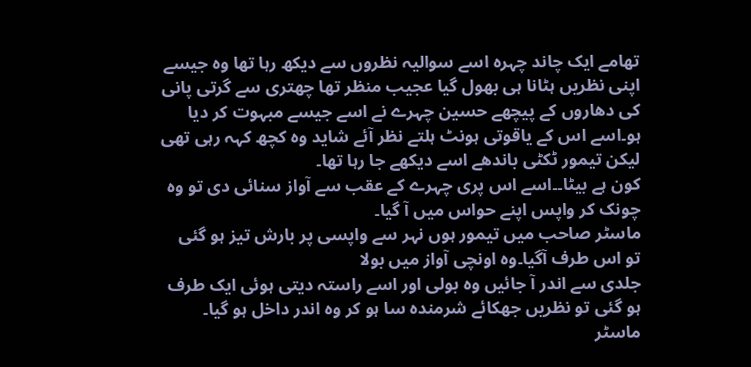تھامے ایک چاند چہرہ اسے سوالیہ نظروں سے دیکھ رہا تھا وہ جیسے اپنی نظریں ہٹانا ہی بھول گیا عجیب منظر تھا چھتری سے گرتی پانی کی دھاروں کے پیچھے حسین چہرے نے اسے جیسے مبہوت کر دیا ہو۔اسے اس کے یاقوتی ہونٹ ہلتے نظر آئے شاید وہ کچھ کہہ رہی تھی لیکن تیمور ٹکٹی باندھے اسے دیکھے جا رہا تھا۔
کون ہے بیٹا۔۔اسے اس پری چہرے کے عقب سے آواز سنائی دی تو وہ چونک کر واپس اپنے حواس میں آ گیا۔
ماسٹر صاحب میں تیمور ہوں نہر سے واپسی پر بارش تیز ہو گئی تو اس طرف آگیا۔وہ اونچی آواز میں بولا
جلدی سے اندر آ جائیں وہ بولی اور اسے راستہ دیتی ہوئی ایک طرف ہو گئی تو نظریں جھکائے شرمندہ سا ہو کر وہ اندر داخل ہو گیا۔
ماسٹر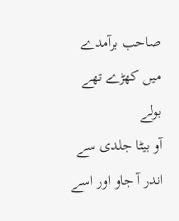صاحب برآمدے میں کھڑے تھے بولے
آو بیٹا جلدی سے اندر آ جاو اور اسے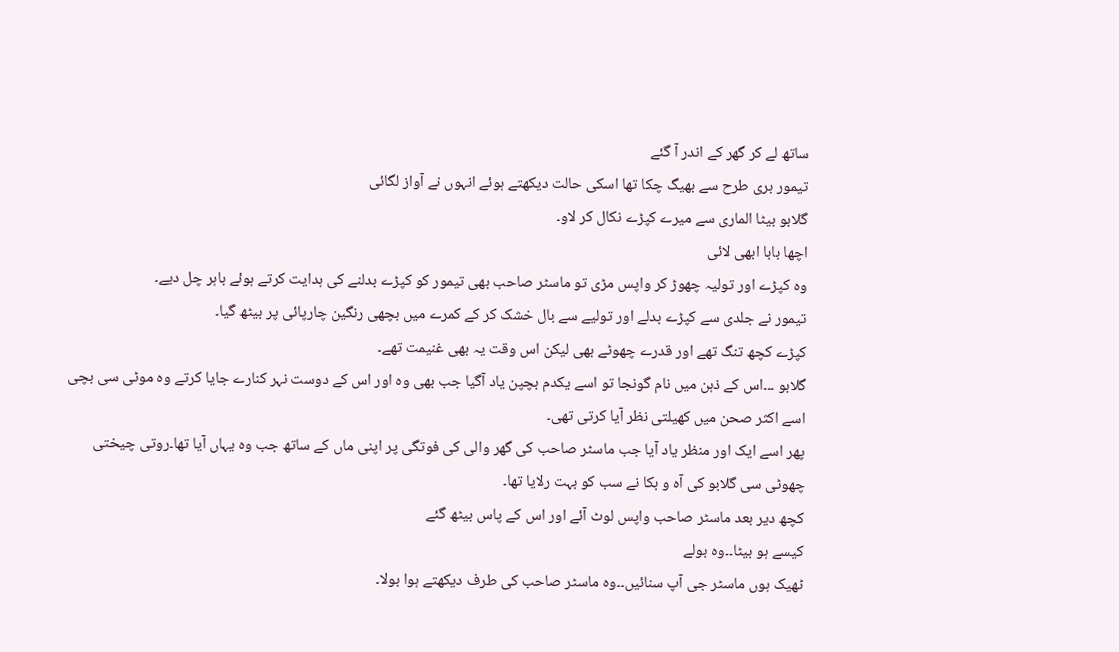ساتھ لے کر گھر کے اندر آ گئے
تیمور بری طرح سے بھیگ چکا تھا اسکی حالت دیکھتے ہوئے انہوں نے آواز لگائی
گلابو بیٹا الماری سے میرے کپڑے نکال کر لاو۔
اچھا بابا ابھی لائی
وہ کپڑے اور تولیہ چھوڑ کر واپس مڑی تو ماسٹر صاحب بھی تیمور کو کپڑے بدلنے کی ہدایت کرتے ہوئے باہر چل دیے۔
تیمور نے جلدی سے کپڑے بدلے اور تولیے سے بال خشک کر کے کمرے میں بچھی رنگین چارپائی پر بیٹھ گیا۔
کپڑے کچھ تنگ تھے اور قدرے چھوٹے بھی لیکن اس وقت یہ بھی غنیمت تھے۔
گلابو ۔۔۔اس کے ذہن میں نام گونجا تو اسے یکدم بچپن یاد آگیا جب بھی وہ اور اس کے دوست نہر کنارے جایا کرتے وہ موٹی سی بچی اسے اکثر صحن میں کھیلتی نظر آیا کرتی تھی۔
پھر اسے ایک اور منظر یاد آیا جب ماسٹر صاحب کی گھر والی کی فوتگی پر اپنی ماں کے ساتھ جب وہ یہاں آیا تھا۔روتی چیختی چھوٹی سی گلابو کی آہ و بکا نے سب کو بہت رلایا تھا۔
کچھ دیر بعد ماسٹر صاحب واپس لوٹ آئے اور اس کے پاس بیٹھ گئے
کیسے ہو بیٹا۔۔وہ بولے
ٹھیک ہوں ماسٹر جی آپ سنائیں۔۔وہ ماسٹر صاحب کی طرف دیکھتے ہوا بولا۔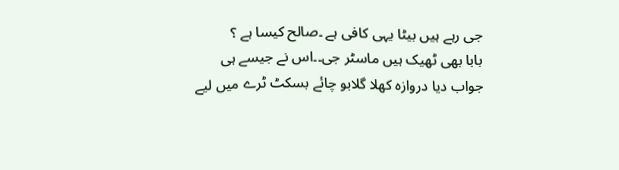جی رہے ہیں بیٹا یہی کافی ہے ۔صالح کیسا ہے ؟
بابا بھی ٹھیک ہیں ماسٹر جی۔۔اس نے جیسے ہی جواب دیا دروازہ کھلا گلابو چائے بسکٹ ٹرے میں لیے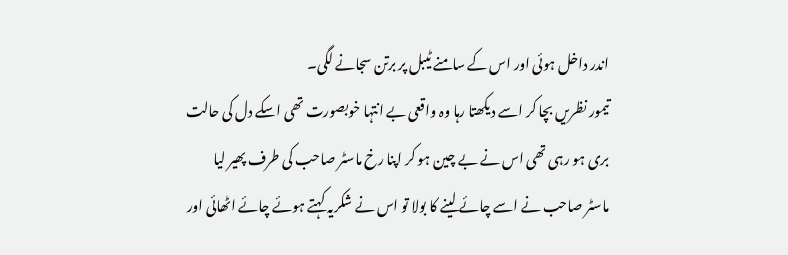اندر داخل ہوئی اور اس کے سامنے ٹیبل پر برتن سجانے لگی۔
تیمور نظریں بچا کر اسے دیکھتا رہا وہ واقعی بے انتہا خوبصورت تھی اسکے دل کی حالت بری ہو رہی تھی اس نے بے چین ہو کر اپنا رخ ماسٹر صاحب کی طرف پھیر لیا
ماسٹر صاحب نے اسے چائے لینے کا بولا تو اس نے شکریہ کہتے ہوئے چائے اٹھائی اور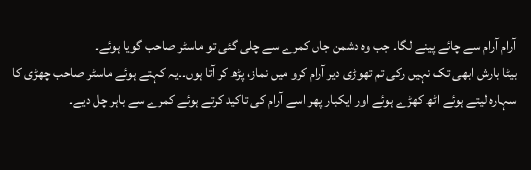آرام آرام سے چائے پینے لگا۔ جب وہ دشمن جاں کمرے سے چلی گئی تو ماسٹر صاحب گویا ہوئے۔
بیٹا بارش ابھی تک نہیں رکی تم تھوڑی دیر آرام کرو میں نماز، پڑھ کر آتا ہوں۔۔یہ کہتے ہوئے ماسٹر صاحب چھڑی کا سہارہ لیتے ہوئے اٹھ کھڑے ہوئے اور ایکبار پھر اسے آرام کی تاکید کرتے ہوئے کمرے سے باہر چل دیے۔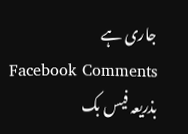جاری ہے
Facebook Comments
بذریعہ فیس بک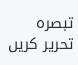تبصرہ تحریر کریں